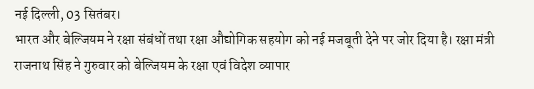नई दिल्ली, 03 सितंबर।
भारत और बेल्जियम ने रक्षा संबंधों तथा रक्षा औद्योगिक सहयोग को नई मजबूती देने पर जोर दिया है। रक्षा मंत्री राजनाथ सिंह ने गुरुवार को बेल्जियम के रक्षा एवं विदेश व्यापार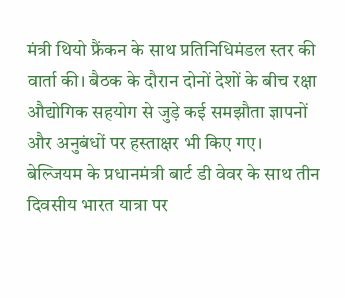मंत्री थियो फ्रैंकन के साथ प्रतिनिधिमंडल स्तर की वार्ता की। बैठक के दौरान दोनों देशों के बीच रक्षा औद्योगिक सहयोग से जुड़े कई समझौता ज्ञापनों और अनुबंधों पर हस्ताक्षर भी किए गए।
बेल्जियम के प्रधानमंत्री बार्ट डी वेवर के साथ तीन दिवसीय भारत यात्रा पर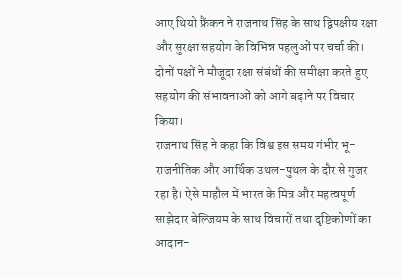आए थियो फ्रैंकन ने राजनाथ सिंह के साथ द्विपक्षीय रक्षा और सुरक्षा सहयोग के विभिन्न पहलुओं पर चर्चा की। दोनों पक्षों ने मौजूदा रक्षा संबंधों की समीक्षा करते हुए सहयोग की संभावनाओं को आगे बढ़ाने पर विचार किया।
राजनाथ सिंह ने कहा कि विश्व इस समय गंभीर भू-राजनीतिक और आर्थिक उथल-पुथल के दौर से गुजर रहा है। ऐसे माहौल में भारत के मित्र और महत्वपूर्ण साझेदार बेल्जियम के साथ विचारों तथा दृष्टिकोणों का आदान-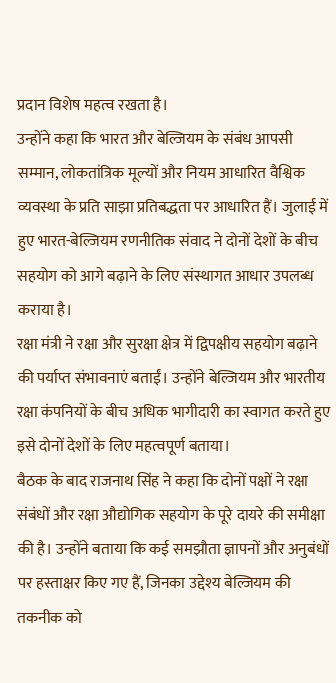प्रदान विशेष महत्व रखता है।
उन्होंने कहा कि भारत और बेल्जियम के संबंध आपसी सम्मान, लोकतांत्रिक मूल्यों और नियम आधारित वैश्विक व्यवस्था के प्रति साझा प्रतिबद्धता पर आधारित हैं। जुलाई में हुए भारत-बेल्जियम रणनीतिक संवाद ने दोनों देशों के बीच सहयोग को आगे बढ़ाने के लिए संस्थागत आधार उपलब्ध कराया है।
रक्षा मंत्री ने रक्षा और सुरक्षा क्षेत्र में द्विपक्षीय सहयोग बढ़ाने की पर्याप्त संभावनाएं बताईं। उन्होंने बेल्जियम और भारतीय रक्षा कंपनियों के बीच अधिक भागीदारी का स्वागत करते हुए इसे दोनों देशों के लिए महत्वपूर्ण बताया।
बैठक के बाद राजनाथ सिंह ने कहा कि दोनों पक्षों ने रक्षा संबंधों और रक्षा औद्योगिक सहयोग के पूरे दायरे की समीक्षा की है। उन्होंने बताया कि कई समझौता ज्ञापनों और अनुबंधों पर हस्ताक्षर किए गए हैं, जिनका उद्देश्य बेल्जियम की तकनीक को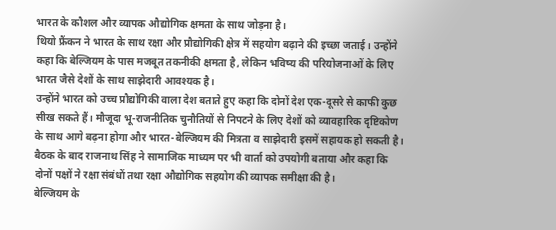भारत के कौशल और व्यापक औद्योगिक क्षमता के साथ जोड़ना है।
थियो फ्रैंकन ने भारत के साथ रक्षा और प्रौद्योगिकी क्षेत्र में सहयोग बढ़ाने की इच्छा जताई। उन्होंने कहा कि बेल्जियम के पास मजबूत तकनीकी क्षमता है, लेकिन भविष्य की परियोजनाओं के लिए भारत जैसे देशों के साथ साझेदारी आवश्यक है।
उन्होंने भारत को उच्च प्रौद्योगिकी वाला देश बताते हुए कहा कि दोनों देश एक-दूसरे से काफी कुछ सीख सकते हैं। मौजूदा भू-राजनीतिक चुनौतियों से निपटने के लिए देशों को व्यावहारिक दृष्टिकोण के साथ आगे बढ़ना होगा और भारत-बेल्जियम की मित्रता व साझेदारी इसमें सहायक हो सकती है।
बैठक के बाद राजनाथ सिंह ने सामाजिक माध्यम पर भी वार्ता को उपयोगी बताया और कहा कि दोनों पक्षों ने रक्षा संबंधों तथा रक्षा औद्योगिक सहयोग की व्यापक समीक्षा की है।
बेल्जियम के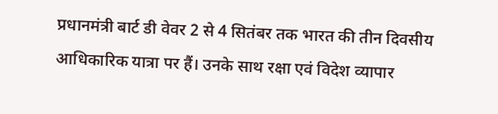प्रधानमंत्री बार्ट डी वेवर 2 से 4 सितंबर तक भारत की तीन दिवसीय आधिकारिक यात्रा पर हैं। उनके साथ रक्षा एवं विदेश व्यापार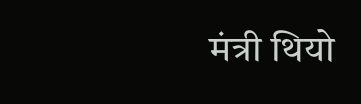मंत्री थियो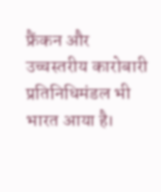फ्रैंकन और उच्चस्तरीय कारोबारी प्रतिनिधिमंडल भी भारत आया है।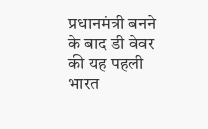प्रधानमंत्री बनने के बाद डी वेवर की यह पहली भारत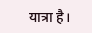यात्रा है।